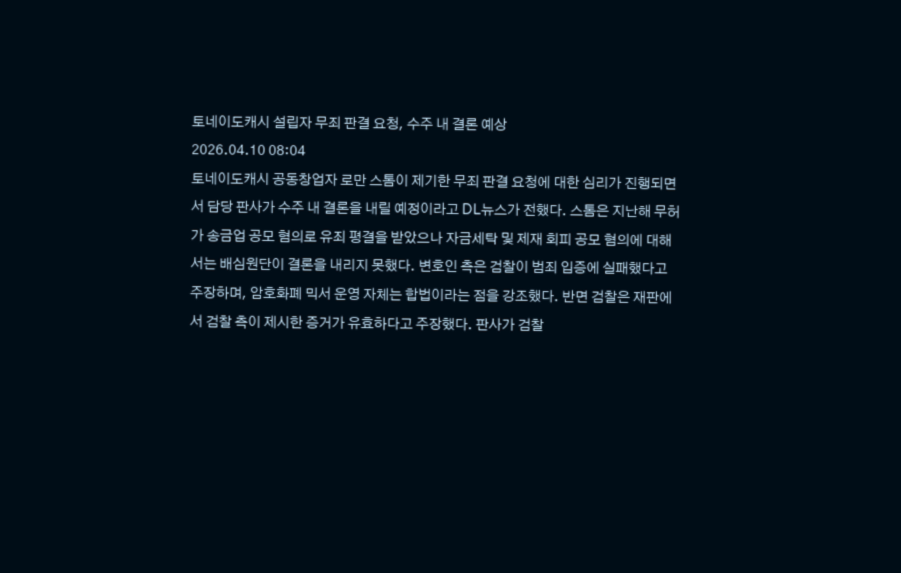토네이도캐시 설립자 무죄 판결 요청, 수주 내 결론 예상
2026.04.10 08:04
토네이도캐시 공동창업자 로만 스톰이 제기한 무죄 판결 요청에 대한 심리가 진행되면서 담당 판사가 수주 내 결론을 내릴 예정이라고 DL뉴스가 전했다. 스톰은 지난해 무허가 송금업 공모 혐의로 유죄 평결을 받았으나 자금세탁 및 제재 회피 공모 혐의에 대해서는 배심원단이 결론을 내리지 못했다. 변호인 측은 검찰이 범죄 입증에 실패했다고 주장하며, 암호화폐 믹서 운영 자체는 합법이라는 점을 강조했다. 반면 검찰은 재판에서 검찰 측이 제시한 증거가 유효하다고 주장했다. 판사가 검찰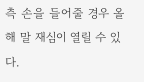측 손을 들어줄 경우 올해 말 재심이 열릴 수 있다.